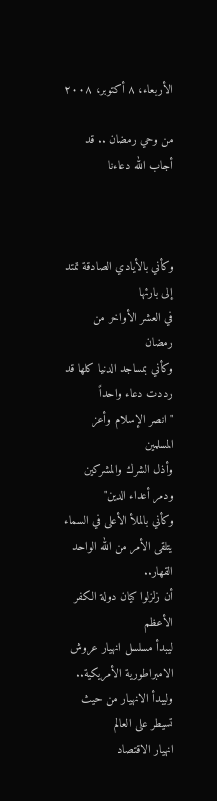الأربعاء، ٨ أكتوبر، ٢٠٠٨

من وحي رمضان .. قد أجاب الله دعاءنا



وكأني بالأيادي الصادقة تمتد إلى بارئها
في العشر الأواخر من رمضان
وكأني بمساجد الدنيا كلها قد رددت دعاء واحداً
"انصر الإسلام وأعز المسلمين
وأذل الشرك والمشركين
ودمر أعداء الدين"
وكأني بالملأ الأعلى في السماء يتلقى الأمر من الله الواحد القهار..
أن زلزلوا كيان دولة الكفر الأعظم
ليبدأ مسلسل انهيار عروش الامبراطورية الأمريكية..
وليبدأ الانهيار من حيث تسيطر على العالم
انهيار الاقتصاد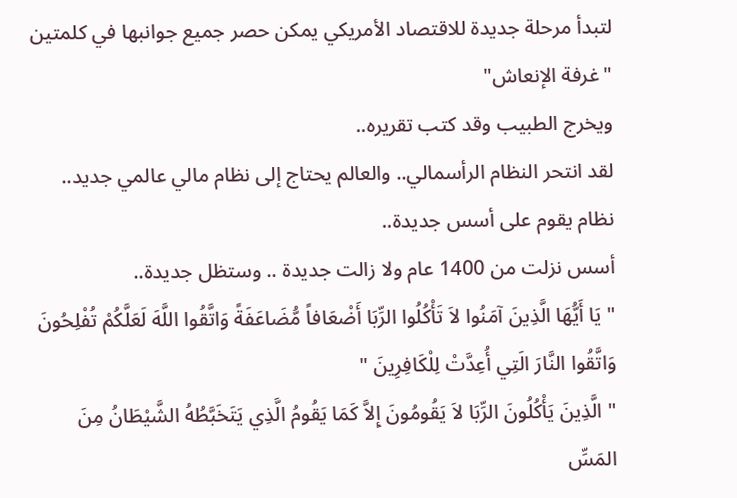لتبدأ مرحلة جديدة للاقتصاد الأمريكي يمكن حصر جميع جوانبها في كلمتين
"غرفة الإنعاش"
ويخرج الطبيب وقد كتب تقريره..
لقد انتحر النظام الرأسمالي.. والعالم يحتاج إلى نظام مالي عالمي جديد..
نظام يقوم على أسس جديدة..
أسس نزلت من 1400 عام ولا زالت جديدة .. وستظل جديدة..
" يَا أَيُّهَا الَّذِينَ آمَنُوا لاَ تَأْكُلُوا الرِّبَا أَضْعَافاً مُّضَاعَفَةً وَاتَّقُوا اللَّهَ لَعَلَّكُمْ تُفْلِحُونَ وَاتَّقُوا النَّارَ الَتِي أُعِدَّتْ لِلْكَافِرِينَ "
" الَّذِينَ يَأْكُلُونَ الرِّبَا لاَ يَقُومُونَ إِلاَّ كَمَا يَقُومُ الَّذِي يَتَخَبَّطُهُ الشَّيْطَانُ مِنَ المَسِّ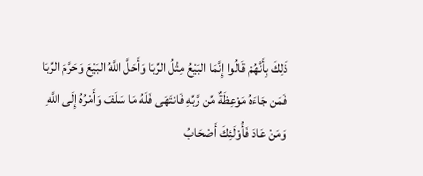ذَلِكَ بِأَنَّهُمْ قَالُوا إِنَّمَا البَيْعُ مِثْلُ الرِّبَا وَأَحَلَّ اللَّهُ البَيْعَ وَحَرَّمَ الرِّبَا فَمَن جَاءَهُ مَوْعِظَةٌ مِّن رَّبِّهِ فَانتَهَى فَلَهُ مَا سَلَفَ وَأَمْرُهُ إِلَى اللَّهِ وَمَنْ عَادَ فَأُوْلَئِكَ أَصْحَابُ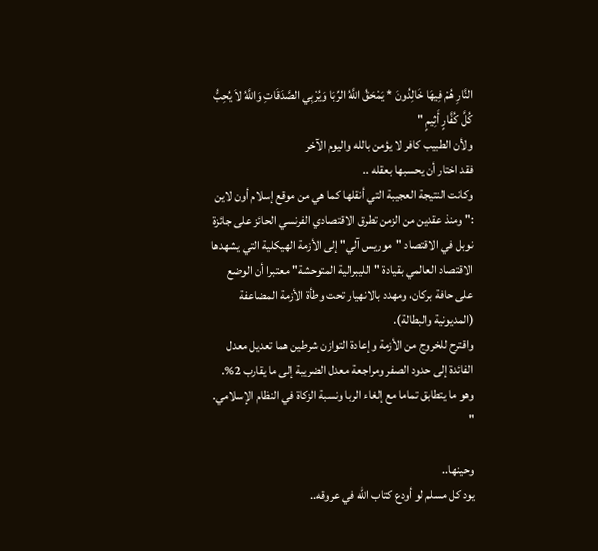النَّارِ هُمْ فِيهَا خَالِدُونَ * يَمْحَقُ اللَّهُ الرِّبَا وَيُرْبِي الصَّدَقَاتِ وَاللَّهُ لاَ يُحِبُّ كُلَّ كُفَّارٍ أَثِيمٍ "
ولأن الطبيب كافر لا يؤمن بالله واليوم الآخر
فقد اختار أن يحسبها بعقله ..
وكانت النتيجة العجيبة التي أنقلها كما هي من موقع إسلام أون لاين :" ومنذ عقدين من الزمن تطرق الاقتصادي الفرنسي الحائز على جائزة نوبل في الاقتصاد "موريس آلي" إلى الأزمة الهيكلية التي يشهدها الاقتصاد العالمي بقيادة "الليبرالية المتوحشة" معتبرا أن الوضع على حافة بركان، ومهدد بالانهيار تحت وطأة الأزمة المضاعفة (المديونية والبطالة).
واقترح للخروج من الأزمة وإعادة التوازن شرطين هما تعديل معدل الفائدة إلى حدود الصفر ومراجعة معدل الضريبة إلى ما يقارب 2%. وهو ما يتطابق تماما مع إلغاء الربا ونسبة الزكاة في النظام الإسلامي. "

وحينها..
يود كل مسلم لو أودع كتاب الله في عروقه..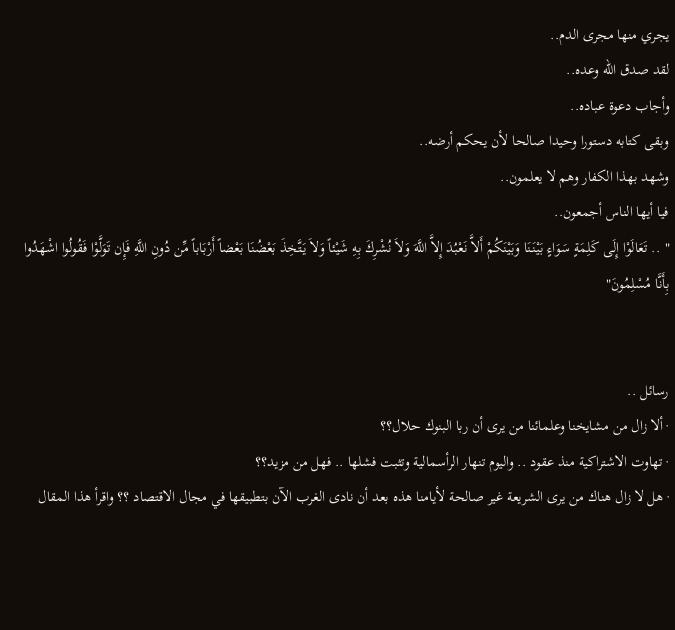يجري منها مجرى الدم..
لقد صدق الله وعده..
وأجاب دعوة عباده..
وبقى كتابه دستورا وحيدا صالحا لأن يحكم أرضه..
وشهد بهذا الكفار وهم لا يعلمون..
فيا أيها الناس أجمعون..
" .. تَعَالَوْا إِلَى كَلِمَةٍ سَوَاءٍ بَيْنَنَا وَبَيْنَكُمْ أَلاَّ نَعْبُدَ إِلاَّ اللَّهَ وَلاَ نُشْرِكَ بِهِ شَيْئاً وَلاَ يَتَّخِذَ بَعْضُنَا بَعْضاً أَرْبَاباً مِّن دُونِ اللَّهِ فَإِن تَوَلَّوْا فَقُولُوا اشْهَدُوا بِأَنَّا مُسْلِمُونَ"


رسائل ..
· ألا زال من مشايخنا وعلمائنا من يرى أن ربا البنوك حلال؟؟
· تهاوت الاشتراكية منذ عقود .. واليوم تنهار الرأسمالية وتثبت فشلها .. فهل من مزيد؟؟
· هل لا زال هناك من يرى الشريعة غير صالحة لأيامنا هذه بعد أن نادى الغرب الآن بتطبيقها في مجال الاقتصاد ؟؟ واقرأ هذا المقال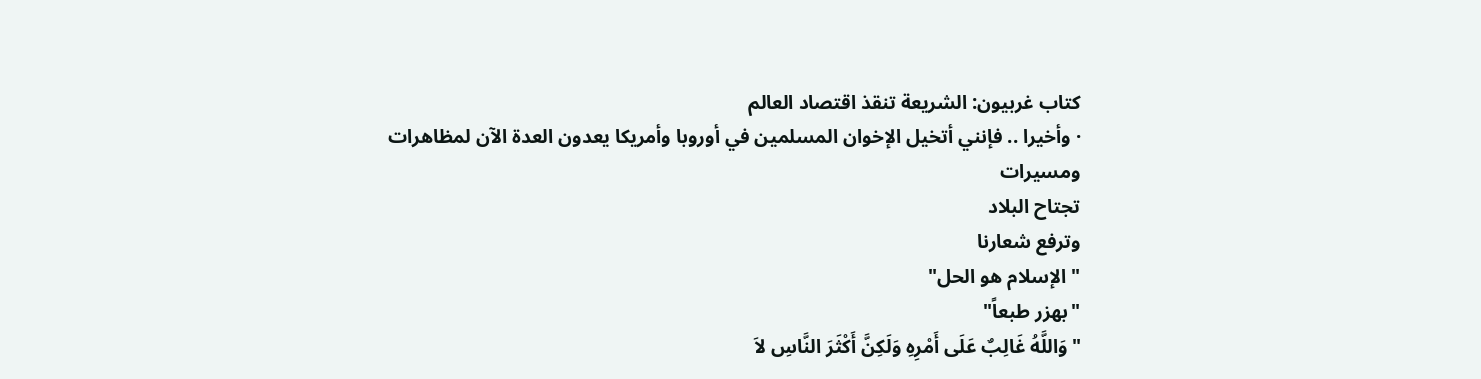كتاب غربيون: الشريعة تنقذ اقتصاد العالم
· وأخيرا .. فإنني أتخيل الإخوان المسلمين في أوروبا وأمريكا يعدون العدة الآن لمظاهرات
ومسيرات
تجتاح البلاد
وترفع شعارنا
" الإسلام هو الحل"
"بهزر طبعاً"
"وَاللَّهُ غَالِبٌ عَلَى أَمْرِهِ وَلَكِنَّ أَكْثَرَ النَّاسِ لاَ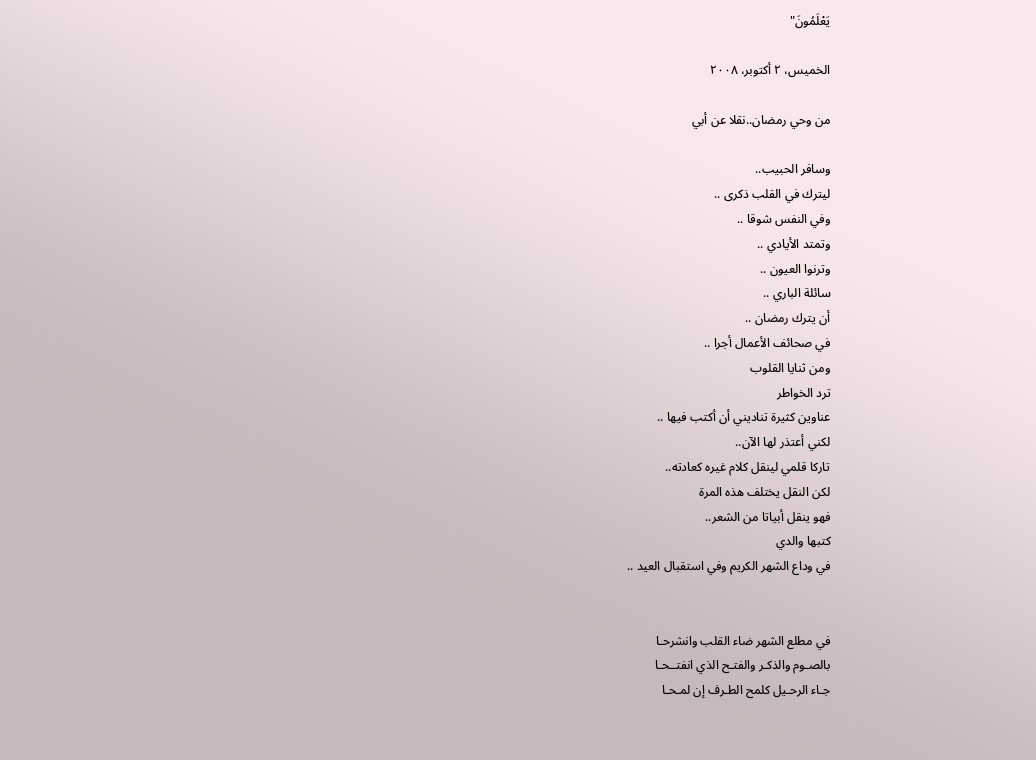يَعْلَمُونَ"

الخميس، ٢ أكتوبر، ٢٠٠٨

من وحي رمضان..نقلا عن أبي

وسافر الحبيب..
ليترك في القلب ذكرى ..
وفي النفس شوقا ..
وتمتد الأيادي ..
وترنوا العيون ..
سائلة الباري ..
أن يترك رمضان ..
في صحائف الأعمال أجرا ..
ومن ثنايا القلوب
ترد الخواطر
عناوين كثيرة تناديني أن أكتب فيها ..
لكني أعتذر لها الآن..
تاركا قلمي لينقل كلام غيره كعادته..
لكن النقل يختلف هذه المرة
فهو ينقل أبياتا من الشعر..
كتبها والدي
في وداع الشهر الكريم وفي استقبال العيد ..


في مطلع الشهر ضاء القلب وانشرحـا
بالصـوم والذكـر والفتـح الذي انفتــحـا
جـاء الرحـيل كلمح الطـرف إن لمـحـا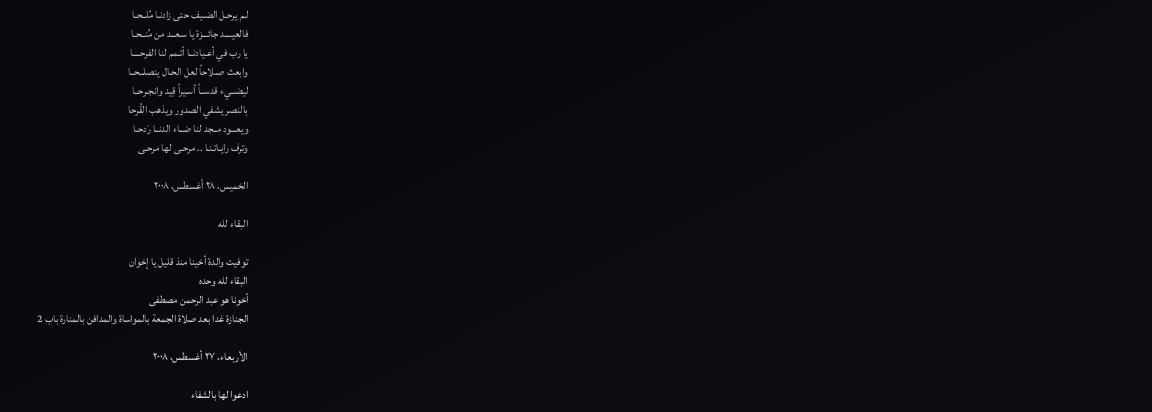لـم يرحـل الضـيف حتى زادنـا مُلــحـا
فالعيــــد جائـــزة يا سـعــد من مُنــحـا
يا رب في أعـيادنــا أتـمم لنا الفرحــــا
وابعث صـلاحاً لعل الحـال ينصلــحــا
ليضــيء قدســاً أسـيراً قِيد وانجـرحــا
بالنصر يشفي الصدور ويذهب القُرحا
ويعـــود مــجد لنا ضــاء الدنــا رَدحـا
وترف رايـاتـنـا .. مرحـى لها مرحـى

الخميس، ٢٨ أغسطس، ٢٠٠٨

البقاء لله

توفيت والدة أخينا منذ قليل يا إخوان
البقاء لله وحده
أخونا هو عبد الرحمن مصطفى
الجنازة غدا بعد صلاة الجمعة بالمواساة والمدافن بالمنارة باب 2

الأربعاء، ٢٧ أغسطس، ٢٠٠٨

ادعوا لها بالشفاء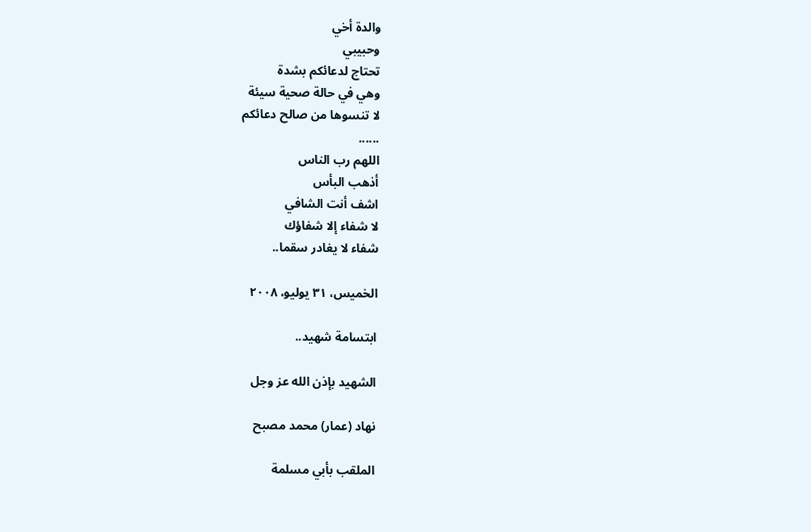والدة أخي
وحبيبي
تحتاج لدعائكم بشدة
وهي في حالة صحية سيئة
لا تنسوها من صالح دعائكم
......
اللهم رب الناس
أذهب البأس
اشف أنت الشافي
لا شفاء إلا شفاؤك
شفاء لا يغادر سقما..

الخميس، ٣١ يوليو، ٢٠٠٨

ابتسامة شهيد..

الشهيد بإذن الله عز وجل

نهاد (عمار) محمد مصبح

الملقب بأبي مسلمة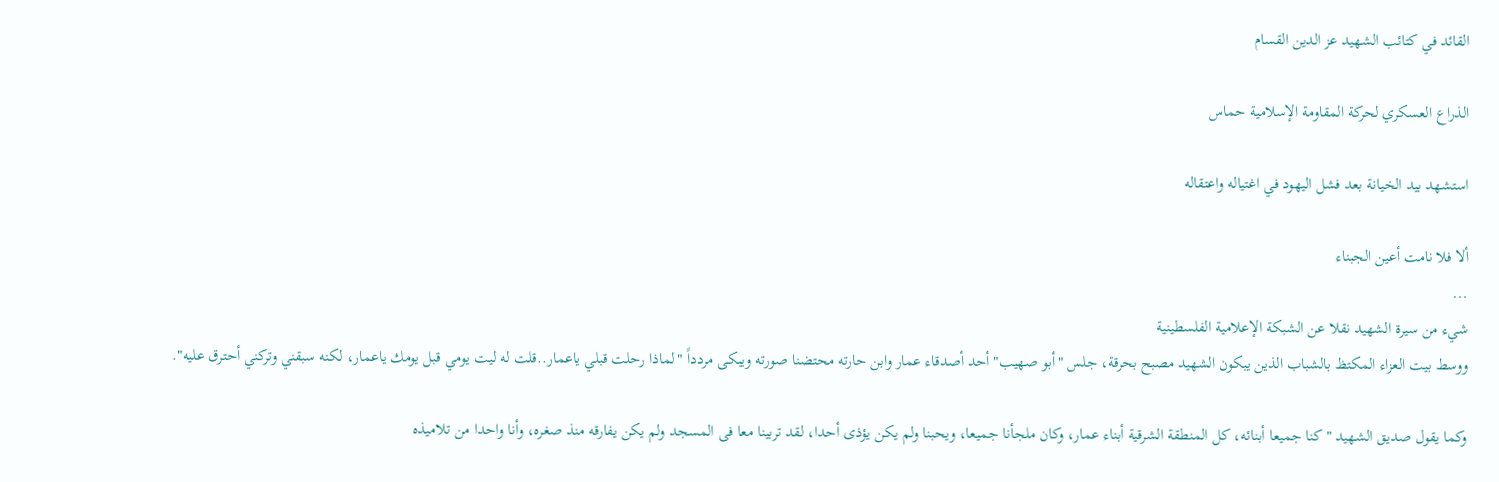القائد في كتائب الشهيد عز الدين القسام

الذراع العسكري لحركة المقاومة الإسلامية حماس

استشهد بيد الخيانة بعد فشل اليهود في اغتياله واعتقاله

ألا فلا نامت أعين الجبناء
...
شيء من سيرة الشهيد نقلا عن الشبكة الإعلامية الفلسطينية
ووسط بيت العزاء المكتظ بالشباب الذين يبكون الشهيد مصبح بحرقة، جلس "أبو صهيب" أحد أصدقاء عمار وابن حارته محتضنا صورته ويبكى مردداً "لماذا رحلت قبلي ياعمار..قلت له ليت يومي قبل يومك ياعمار، لكنه سبقني وتركني أحترق عليه".

وكما يقول صديق الشهيد "كنا جميعا أبنائه، كل المنطقة الشرقية أبناء عمار، وكان ملجأنا جميعا، ويحبنا ولم يكن يؤذى أحدا، لقد تربينا معا فى المسجد ولم يكن يفارقه منذ صغره، وأنا واحدا من تلاميذه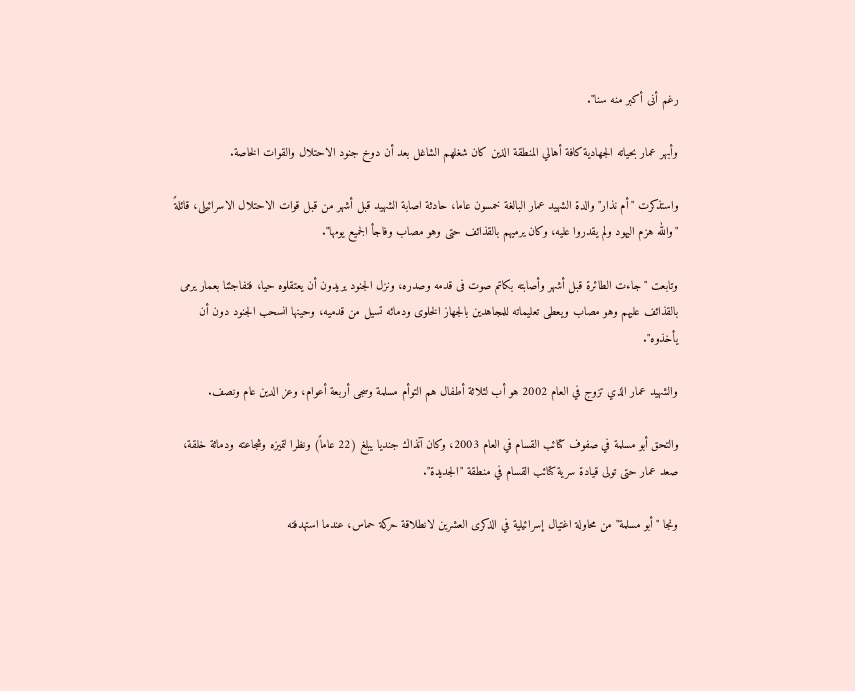رغم أنى أكبر منه سنا".

وأبهر عمار بحياته الجهادية كافة أهالي المنطقة الذين كان شغلهم الشاغل بعد أن دوخ جنود الاحتلال والقوات الخاصة.

واستذكرت "أم نذار" والدة الشهيد عمار البالغة خمسون عاما، حادثة اصابة الشهيد قبل أشهر من قبل قوات الاحتلال الاسرائيلى، قائلةً "والله هزم اليهود ولم يقدروا عليه، وكان يرميهم بالقذائف حتى وهو مصاب وفاجأ الجميع يومها".

وتابعت "جاءت الطائرة قبل أشهر وأصابته بكاتم صوت فى قدمه وصدره، ونزل الجنود يريدون أن يعتقلوه حيا، فتفاجئنا بعمار يرمى بالقذائف عليهم وهو مصاب ويعطى تعليماته للمجاهدين بالجهاز الخلوى ودمائه تسيل من قدميه، وحينها انسحب الجنود دون أن يأخذوه".

والشهيد عمار الذي تزوج في العام 2002 هو أب لثلاثة أطفال هم التوأم مسلمة وسجى أربعة أعوام، وعز الدين عام ونصف.

والتحق أبو مسلمة في صفوف كتائب القسام في العام 2003، وكان آنذاك جنديا يبلغ (22 عاماً) ونظرا لتميزه وشجاعته ودماثة خلقة، صعد عمار حتى تولى قيادة سرية كتائب القسام في منطقة "الجديدة".

ونجا "أبو مسلمة" من محاولة اغتيال إسرائيلية في الذكرى العشرين لانطلاقة حركة حماس، عندما استهدفته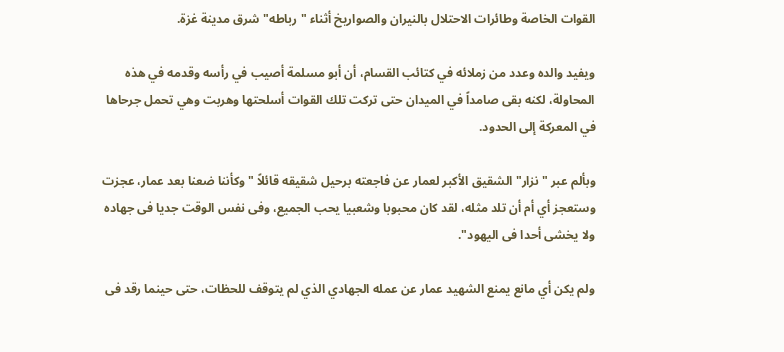القوات الخاصة وطائرات الاحتلال بالنيران والصواريخ أثناء "رباطه" شرق مدينة غزة.

ويفيد والده وعدد من زملائه في كتائب القسام، أن أبو مسلمة أصيب في رأسه وقدمه في هذه المحاولة، لكنه بقى صامداً في الميدان حتى تركت تلك القوات أسلحتها وهربت وهي تحمل جرحاها في المعركة إلى الحدود.

وبألم عبر "نزار" الشقيق الأكبر لعمار عن فاجعته برحيل شقيقه قائلاً "وكأننا ضعنا بعد عمار، عجزت وستعجز أي أم أن تلد مثله، لقد كان محبوبا وشعبيا يحب الجميع، وفى نفس الوقت جديا فى جهاده ولا يخشى أحدا فى اليهود".

ولم يكن أي مانع يمنع الشهيد عمار عن عمله الجهادي الذي لم يتوقف للحظات، حتى حينما رقد فى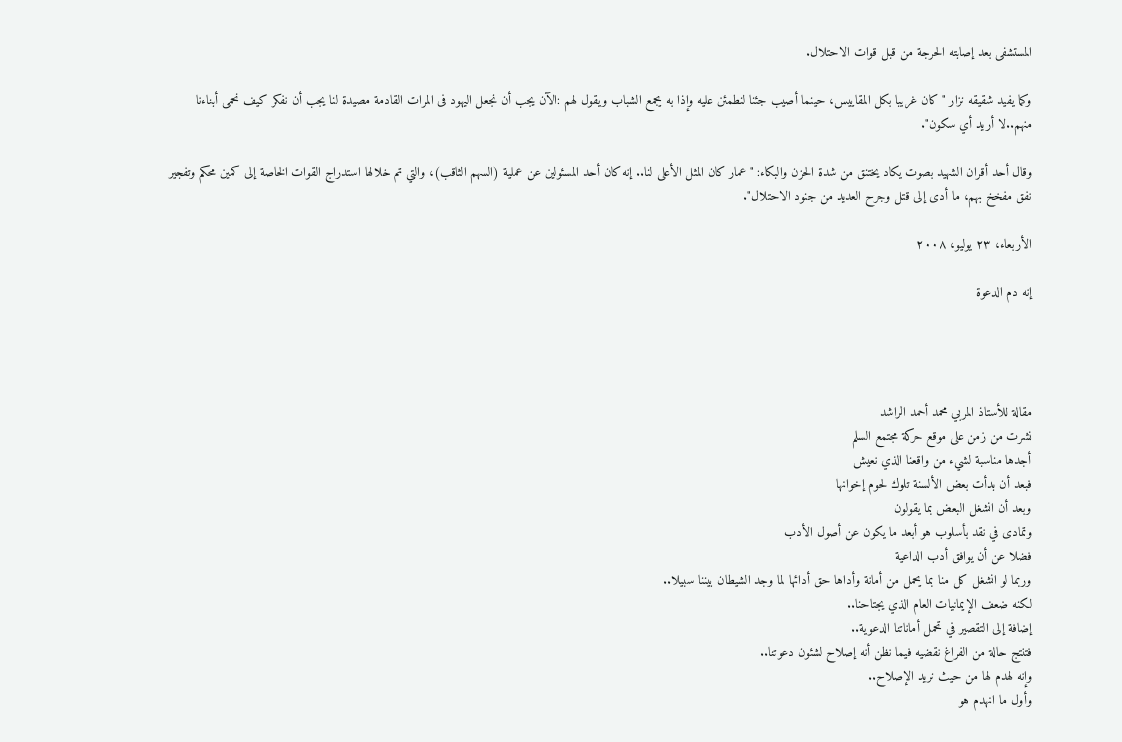المستشفى بعد إصابته الحرجة من قبل قوات الاحتلال.

وكما يفيد شقيقه نزار "كان غريبا بكل المقاييس، حينما أصيب جئنا لنطمئن عليه وإذا به يجمع الشباب ويقول لهم :الآن يجب أن نجعل اليهود فى المرات القادمة مصيدة لنا يجب أن نفكر كيف نحمى أبناءنا منهم..لا أريد أي سكون".

وقال أحد أقران الشهيد بصوت يكاد يختنق من شدة الحزن والبكاء: "عمار كان المثل الأعلى لنا.. إنه كان أحد المسئولين عن عملية (السهم الثاقب)، والتي تم خلالها استدراج القوات الخاصة إلى كمين محكم وتفجير نفق مفخخ بهم، ما أدى إلى قتل وجرح العديد من جنود الاحتلال".

الأربعاء، ٢٣ يوليو، ٢٠٠٨

إنه دم الدعوة




مقالة للأستاذ المربي محمد أحمد الراشد
نشرت من زمن على موقع حركة مجتمع السلم
أجدها مناسبة لشيء من واقعنا الذي نعيش
فبعد أن بدأت بعض الألسنة تلوك لحوم إخوانها
وبعد أن انشغل البعض بما يقولون
وتمادى في نقد بأسلوب هو أبعد ما يكون عن أصول الأدب
فضلا عن أن يوافق أدب الداعية
وربما لو انشغل كل منا بما يحمل من أمانة وأداها حق أدائها لما وجد الشيطان بيننا سبيلا..
لكنه ضعف الإيمانيات العام الذي يجتاحنا..
إضافة إلى التقصير في تحمل أماناتنا الدعوية..
فتنتج حالة من الفراغ نقضيه فيما نظن أنه إصلاح لشئون دعوتنا..
وإنه لهدم لها من حيث نريد الإصلاح..
وأول ما انهدم هو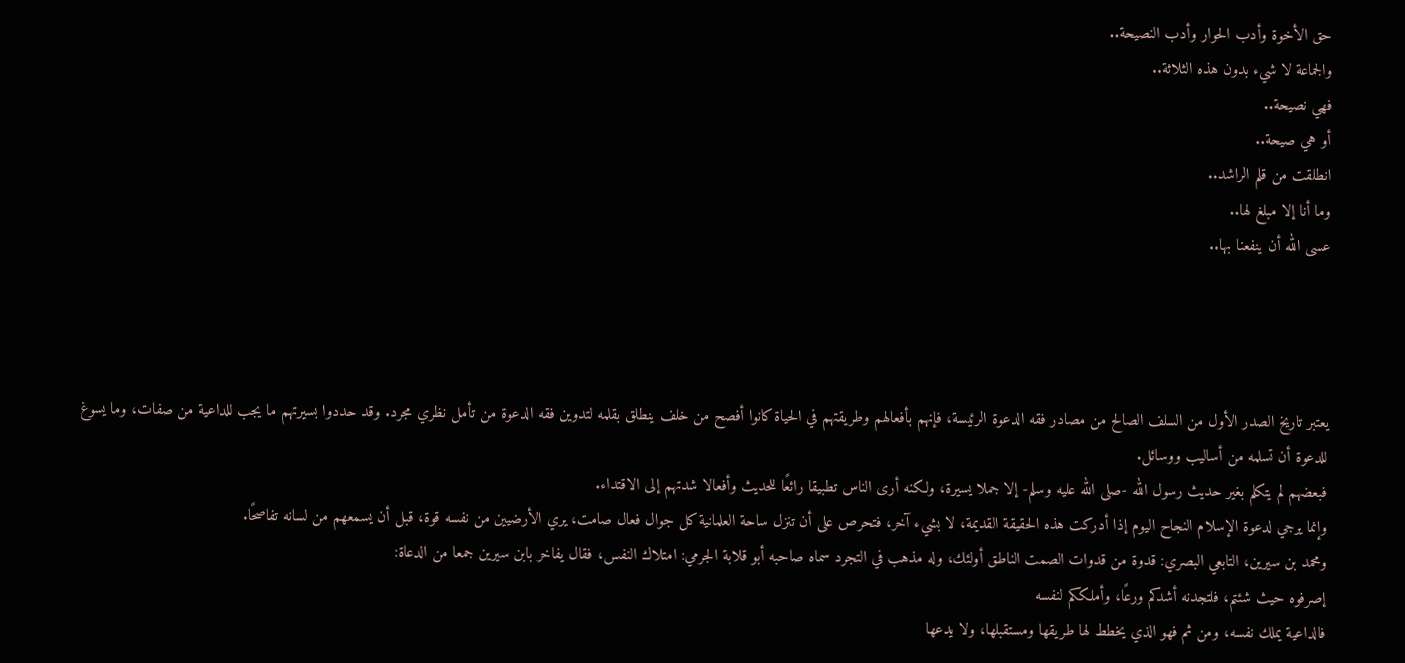حق الأخوة وأدب الحوار وأدب النصيحة..
والجماعة لا شيء بدون هذه الثلاثة..
فهي نصيحة..
أو هي صيحة..
انطلقت من قلم الراشد..
وما أنا إلا مبلغ لها..
عسى الله أن ينفعنا بها..




يعتبر تاريخ الصدر الأول من السلف الصالح من مصادر فقه الدعوة الرئيسة، فإنهم بأفعالهم وطريقتهم في الحياة كانوا أفصح من خلف ينطلق بقلمه لتدوين فقه الدعوة من تأمل نظري مجرد. وقد حددوا بسيرتهم ما يجب للداعية من صفات، وما يسوغ للدعوة أن تسلمه من أساليب ووسائل.
فبعضهم لم يتكلم بغير حديث رسول الله -صلى الله عليه وسلم- إلا جملا يسيرة، ولكنه أرى الناس تطبيقا رائعًا للحديث وأفعالا شدتهم إلى الاقتداء.
وإنما يرجي لدعوة الإسلام النجاح اليوم إذا أدركت هذه الحقيقة القديمة، لا بشيء آخر، فتحرص على أن تنزل ساحة العلمانية كل جوال فعال صامت، يري الأرضيين من نفسه قوة، قبل أن يسمعهم من لسانه تفاصحًا.
ومحمد بن سيرين، التابعي البصري: قدوة من قدوات الصمت الناطق أولئك، وله مذهب في التجرد سماه صاحبه أبو قلابة الجرمي: امتلاك النفس، فقال يفاخر بابن سيرين جمعا من الدعاة:
إصرفوه حيث شئتم، فلتجدنه أشدكم ورعًا، وأملككم لنفسه
فالداعية يملك نفسه، ومن ثم فهو الذي يخطط لها طريقها ومستقبلها، ولا يدعها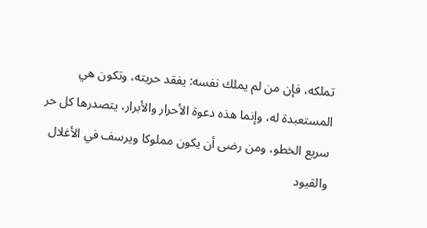تملكه، فإن من لم يملك نفسه: يفقد حريته، وتكون هي المستعبدة له، وإنما هذه دعوة الأحرار والأبرار، يتصدرها كل حر سريع الخطو، ومن رضى أن يكون مملوكا ويرسف في الأغلال والقيود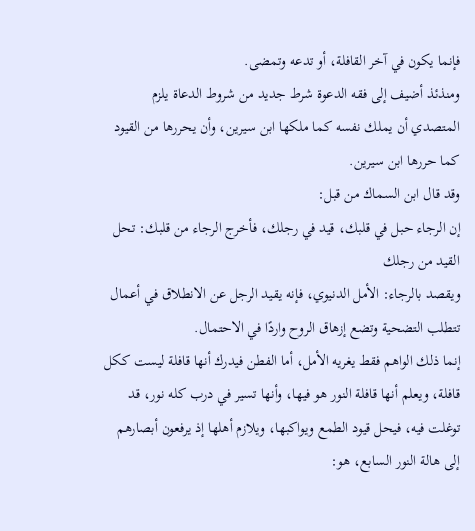فإنما يكون في آخر القافلة، أو تدعه وتمضى.
ومنذئذ أضيف إلى فقه الدعوة شرط جديد من شروط الدعاة يلزم المتصدي أن يملك نفسه كما ملكها ابن سيرين، وأن يحررها من القيود كما حررها ابن سيرين.
وقد قال ابن السماك من قبل:
إن الرجاء حبل في قلبك، قيد في رجلك، فأخرج الرجاء من قلبك: تحل القيد من رجلك
ويقصد بالرجاء: الأمل الدنيوي، فإنه يقيد الرجل عن الانطلاق في أعمال تتطلب التضحية وتضع إزهاق الروح واردًا في الاحتمال.
إنما ذلك الواهم فقط يغريه الأمل، أما الفطن فيدرك أنها قافلة ليست ككل قافلة، ويعلم أنها قافلة النور هو فيها، وأنها تسير في درب كله نور، قد توغلت فيه، فيحل قيود الطمع ويواكبها، ويلازم أهلها إذ يرفعون أبصارهم إلى هالة النور السابع، هو: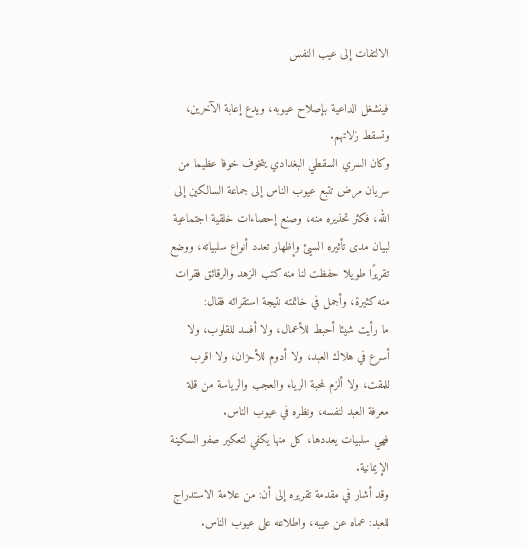الالتفات إلى عيب النفس

فينشغل الداعية بإصلاح عيوبه، ويدع إعابة الآخرين، وتسقط زلاتهم.
وكان السري السقطي البغدادي يتخوف خوفا عظيما من سريان مرض تتبع عيوب الناس إلى جماعة السالكين إلى الله، فكثر تحذيره منه، وصنع إحصاءات خلقية اجتماعية لبيان مدى تأثيره السيئ وإظهار تعدد أنواع سلبياته، ووضع تقريرًا طويلا حفظت لنا منه كتب الزهد والرقائق فقرات منه كثيرة، وأجمل في خاتمته نتيجة استقرائه فقال:
ما رأيت شيئا أحبط للأعمال، ولا أفسد للقلوب، ولا أسرع في هلاك العبد، ولا أدوم للأحزان، ولا اقرب للمقت، ولا ألزم لمحبة الرياء والعجب والرياسة من قلة معرفة العبد لنفسه، ونظره في عيوب الناس.
فهي سلبيات يعددها، كل منها يكفي لتعكير صفو السكينة الإيمانية.
وقد أشار في مقدمة تقريره إلى أن: من علامة الاستدراج للعبد: عماه عن عيبه، واطلاعه على عيوب الناس.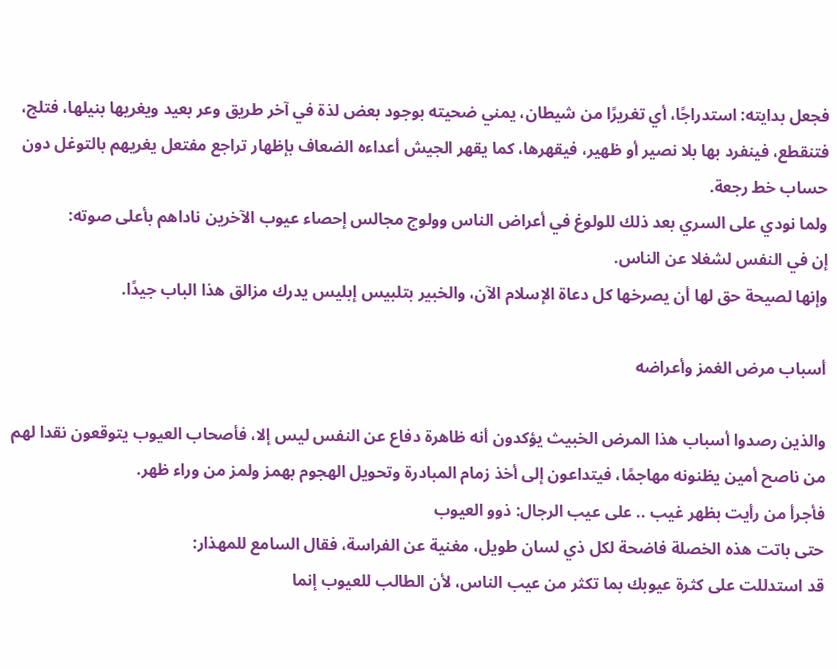فجعل بدايته: استدراجًا، أي تغريرًا من شيطان، يمني ضحيته بوجود بعض لذة في آخر طريق وعر بعيد ويغريها بنيلها، فتلج، فتنقطع، فينفرد بها بلا نصير أو ظهير، فيقهرها، كما يقهر الجيش أعداءه الضعاف بإظهار تراجع مفتعل يغريهم بالتوغل دون حساب خط رجعة.
ولما نودي على السري بعد ذلك للولوغ في أعراض الناس وولوج مجالس إحصاء عيوب الآخرين ناداهم بأعلى صوته:
إن في النفس لشغلا عن الناس.
وإنها لصيحة حق لها أن يصرخها كل دعاة الإسلام الآن، والخبير بتلبيس إبليس يدرك مزالق هذا الباب جيدًا.

أسباب مرض الغمز وأعراضه

والذين رصدوا أسباب هذا المرض الخبيث يؤكدون أنه ظاهرة دفاع عن النفس ليس إلا، فأصحاب العيوب يتوقعون نقدا لهم من ناصح أمين يظنونه مهاجمًا، فيتداعون إلى أخذ زمام المبادرة وتحويل الهجوم بهمز ولمز من وراء ظهر.
فأجرأ من رأيت بظهر غيب .. على عيب الرجال: ذوو العيوب
حتى باتت هذه الخصلة فاضحة لكل ذي لسان طويل، مغنية عن الفراسة، فقال السامع للمهذار:
قد استدللت على كثرة عيوبك بما تكثر من عيب الناس، لأن الطالب للعيوب إنما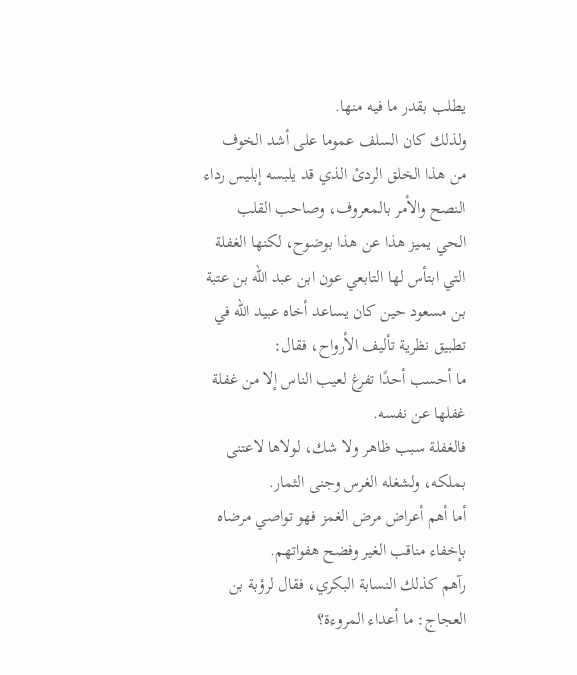يطلب بقدر ما فيه منها.
ولذلك كان السلف عموما على أشد الخوف من هذا الخلق الردئ الذي قد يلبسه إبليس رداء النصح والأمر بالمعروف، وصاحب القلب الحي يميز هذا عن هذا بوضوح، لكنها الغفلة التي ابتأس لها التابعي عون ابن عبد الله بن عتبة بن مسعود حين كان يساعد أخاه عبيد الله في تطبيق نظرية تأليف الأرواح، فقال:
ما أحسب أحدًا تفرغ لعيب الناس إلا من غفلة غفلها عن نفسه.
فالغفلة سبب ظاهر ولا شك، لولاها لاعتنى بملكه، ولشغله الغرس وجنى الثمار.
أما أهم أعراض مرض الغمز فهو تواصي مرضاه بإخفاء مناقب الغير وفضح هفواتهم.
رآهم كذلك النسابة البكري، فقال لرؤبة بن العجاج: ما أعداء المروءة؟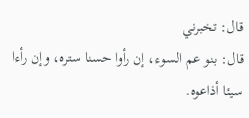قال: تخبرني
قال: بنو عم السوء، إن رأوا حسنا ستره، وإن رأءا سيئا أذاعوه.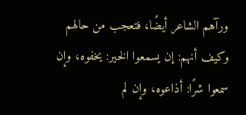ورآهم الشاعر أيضًا، فتعجب من حالهم وكيف أنهم: إن يسمعوا الخير: يخفوه، وإن سمعوا شرًا: أذاعوه، وإن لم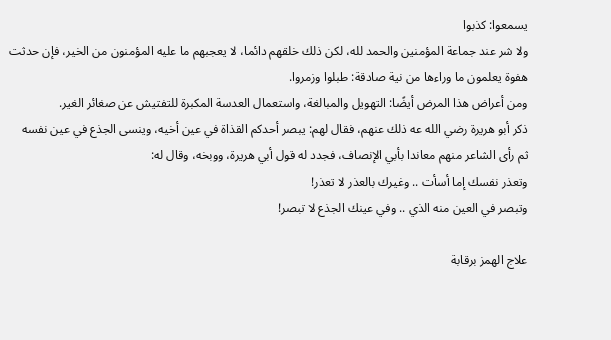يسمعوا: كذبوا
ولا شر عند جماعة المؤمنين والحمد لله، لكن ذلك خلقهم دائما، لا يعجبهم ما عليه المؤمنون من الخير، فإن حدثت هفوة يعلمون ما وراءها من نية صادقة: طبلوا وزمروا.
ومن أعراض هذا المرض أيضًا: التهويل والمبالغة، واستعمال العدسة المكبرة للتفتيش عن صغائر الغير.
ذكر أبو هريرة رضي الله عه ذلك عنهم، فقال لهم: يبصر أحدكم القذاة في عين أخيه، وينسى الجذع في عين نفسه
ثم رأى الشاعر منهم معاندا بأبي الإنصاف، فجدد له قول أبي هريرة، ووبخه، وقال له:
وتعذر نفسك إما أسأت .. وغيرك بالعذر لا تعذر!
وتبصر في العين منه الذي .. وفي عينك الجذع لا تبصر!

علاج الهمز برقابة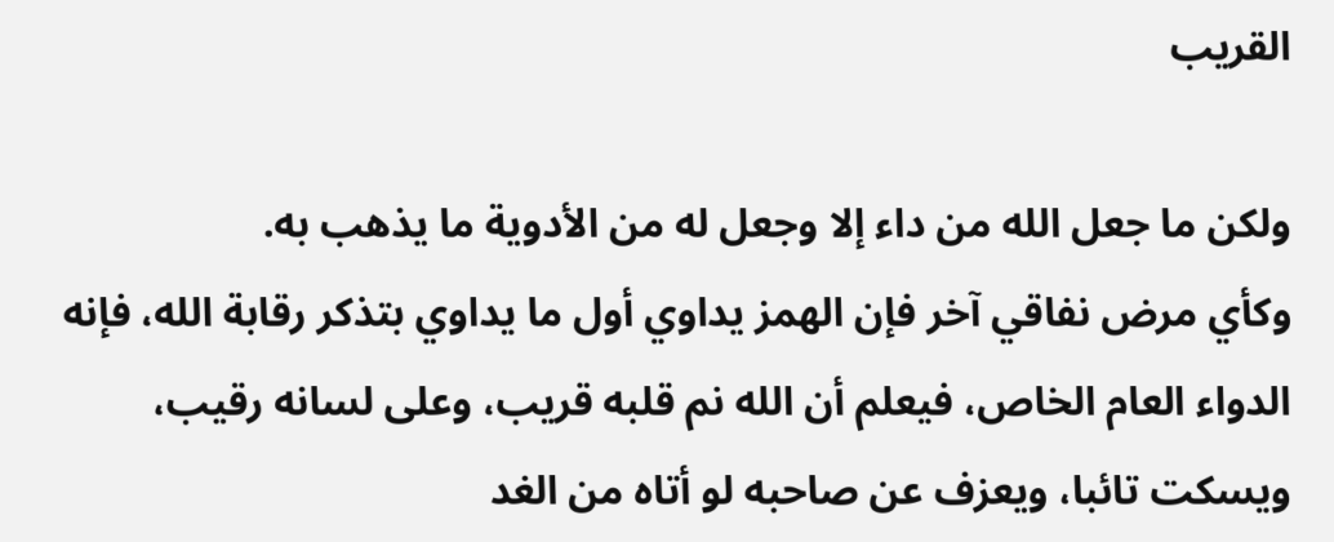القريب

ولكن ما جعل الله من داء إلا وجعل له من الأدوية ما يذهب به.
وكأي مرض نفاقي آخر فإن الهمز يداوي أول ما يداوي بتذكر رقابة الله، فإنه الدواء العام الخاص، فيعلم أن الله نم قلبه قريب، وعلى لسانه رقيب، ويسكت تائبا، ويعزف عن صاحبه لو أتاه من الغد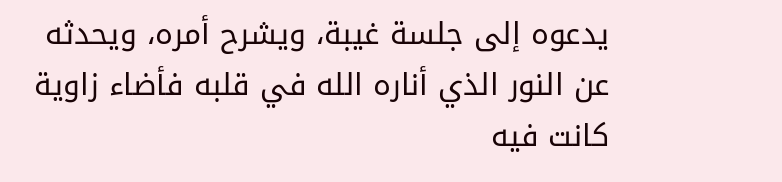يدعوه إلى جلسة غيبة، ويشرح أمره، ويحدثه عن النور الذي أناره الله في قلبه فأضاء زاوية كانت فيه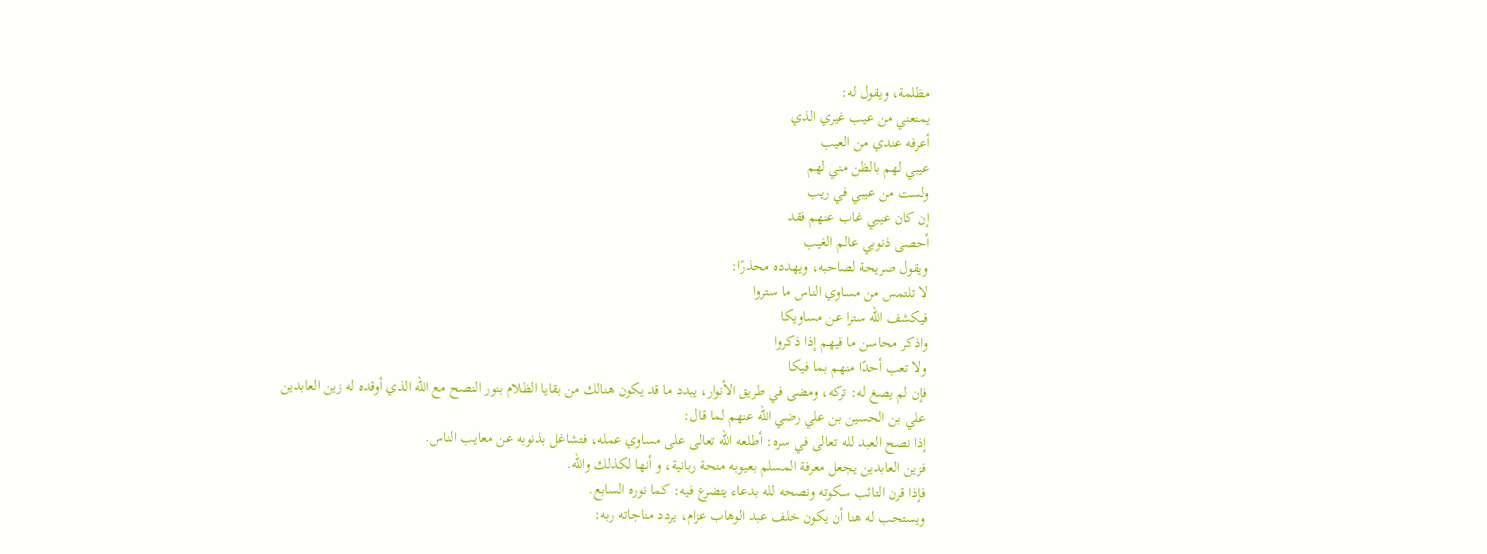مظلمة، ويقول له:
يمنعني من عيب غيري الذي
أعرفه عندي من العيب
عيبي لهم بالظن مني لهم
ولست من عيبي في ريب
إن كان عيبي غاب عنهم فقد
أحصى ذنوبي عالم الغيب
ويقول صريحة لصاحبه، ويهدده محذرًا:
لا تلتمس من مساوي الناس ما ستروا
فيكشف الله سترا عن مساويكا
واذكر محاسن ما فيهم إذا ذكروا
ولا تعب أحدًا منهم بما فيكا
فإن لم يصغ له: تركه، ومضى في طريق الأنوار، يبدد ما قد يكون هنالك من بقايا الظلام بنور النصح مع الله الذي أوقده له زين العابدين علي بن الحسين بن علي رضي الله عنهم لما قال:
إذا نصح العبد لله تعالى في سره: أطلعه الله تعالى على مساوي عمله، فتشاغل بذنوبه عن معايب الناس.
فزين العابدين يجعل معرفة المسلم بعيوبه منحة ربانية، و أنها لكذلك والله.
فإذا قرن التائب سكوته ونصحه لله بدعاء يتضرع فيه: كما نوره السابع.
ويستحب له هنا أن يكون خلف عبد الوهاب عزام، يردد مناجاته ربه: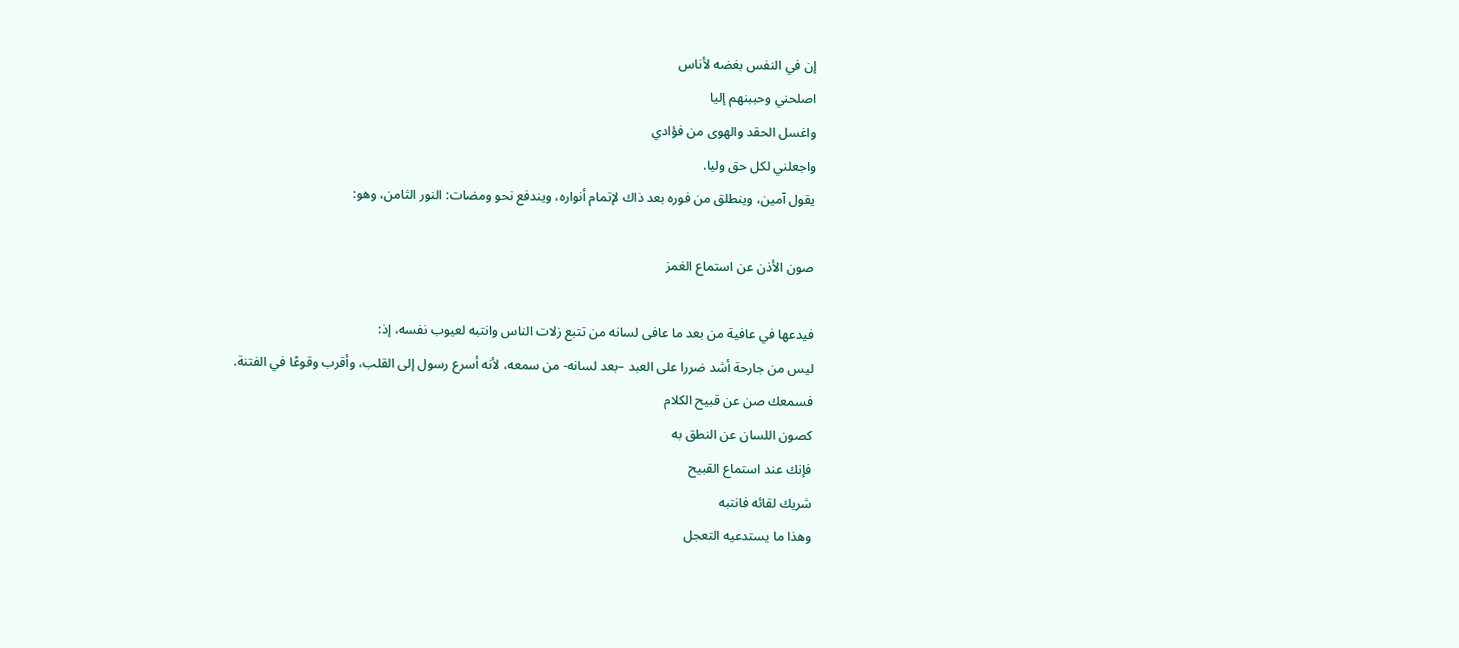إن في النفس بغضه لأناس
اصلحني وحببنهم إليا
واغسل الحقد والهوى من فؤادي
واجعلني لكل حق وليا.
يقول آمين، وينطلق من فوره بعد ذاك لإتمام أنواره، ويندفع نحو ومضات: النور الثامن، وهو:

صون الأذن عن استماع الغمز

فيدعها في عافية من بعد ما عافى لسانه من تتبع زلات الناس وانتبه لعيوب نفسه، إذ:
ليس من جارحة أشد ضررا على العبد –بعد لسانه- من سمعه، لأنه أسرع رسول إلى القلب، وأقرب وقوعًا في الفتنة.
فسمعك صن عن قبيح الكلام
كصون اللسان عن النطق به
فإنك عند استماع القبيح
شريك لقائه فانتبه
وهذا ما يستدعيه التعجل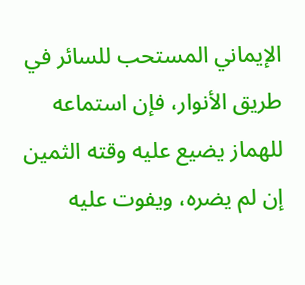الإيماني المستحب للسائر في طريق الأنوار، فإن استماعه للهماز يضيع عليه وقته الثمين إن لم يضره، ويفوت عليه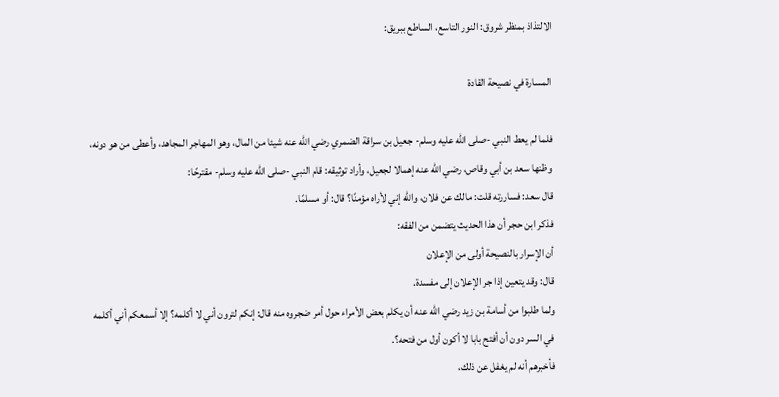الالتذاذ بمنظر شروق: النور التاسع، الساطع ببريق:

المسارة في نصيحة القادة

فلما لم يعط النبي -صلى الله عليه وسلم- جعيل بن سراقة الضمري رضي الله عنه شيئا من المال، وهو المهاجر المجاهد، وأعطى من هو دونه، وظنها سعد بن أبي وقاص، رضي الله عنه إهمالا لجعيل، وأراد توثيقه: قام النبي -صلى الله عليه وسلم- مقترحًا:
قال سعد: فساررته قلت: مالك عن فلان، والله إني لأراه مؤمنًا؟ قال: أو مسلمًا.
فذكر ابن حجر أن هذا الحديث يتضمن من الفقه:
أن الإسرار بالنصيحة أولى من الإعلان
قال: وقد يتعين إذا جر الإعلان إلى مفسدة.
ولما طلبوا من أسامة بن زيد رضي الله عنه أن يكلم بعض الأمراء حول أمر ضجروه منه قال: إنكم لترون أني لا أكلمه؟ إلا أسمعكم أني أكلمه في السر دون أن أفتح بابا لا أكون أول من فتحه؟.
فأخبرهم أنه لم يغفل عن ذلك،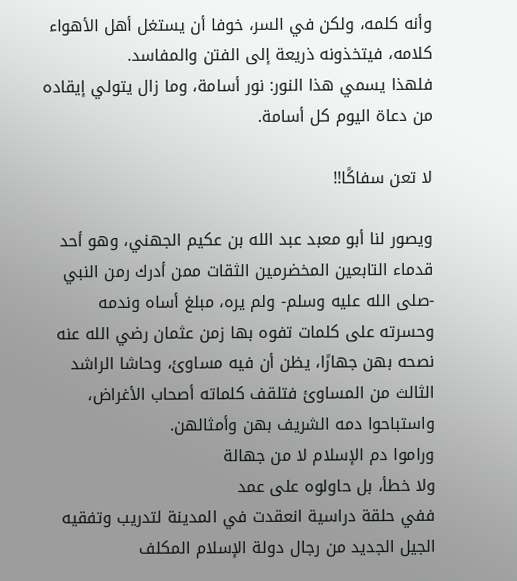وأنه كلمه، ولكن في السر، خوفا أن يستغل أهل الأهواء كلامه، فيتخذونه ذريعة إلى الفتن والمفاسد.
فلهذا يسمي هذا النور: نور أسامة، وما زال يتولي إيقاده من دعاة اليوم كل أسامة.

لا تعن سفاكًا!!

ويصور لنا أبو معبد عبد الله بن عكيم الجهني، وهو أحد قدماء التابعين المخضرمين الثقات ممن أدرك رمن النبي -صلى الله عليه وسلم- ولم يره، مبلغ أساه وندمه وحسرته على كلمات تفوه بها زمن عثمان رضي الله عنه نصحه بهن جهارًا، يظن أن فيه مساوئ، وحاشا الراشد الثالث من المساوئ فتلقف كلماته أصحاب الأغراض، واستباحوا دمه الشريف بهن وأمثالهن.
وراموا دم الإسلام لا من جهالة
ولا خطأ، بل حاولوه على عمد
ففي حلقة دراسية انعقدت في المدينة لتدريب وتفقيه الجيل الجديد من رجال دولة الإسلام المكلف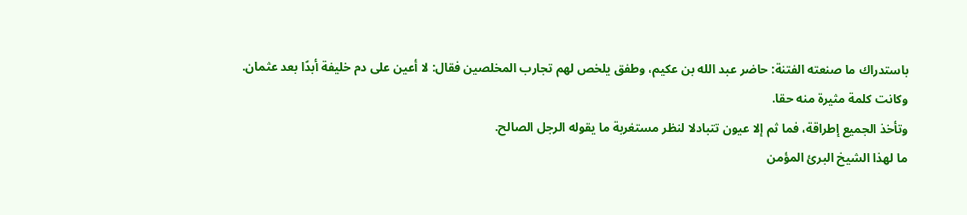باستدراك ما صنعته الفتنة: حاضر عبد الله بن عكيم، وطفق يلخص لهم تجارب المخلصين فقال: لا أعين على دم خليفة أبدًا بعد عثمان.
وكانت كلمة مثيرة منه حقا.
وتأخذ الجميع إطراقة، فما ثم إلا عيون تتبادلا لنظر مستغربة ما يقوله الرجل الصالح.
ما لهذا الشيخ البرئ المؤمن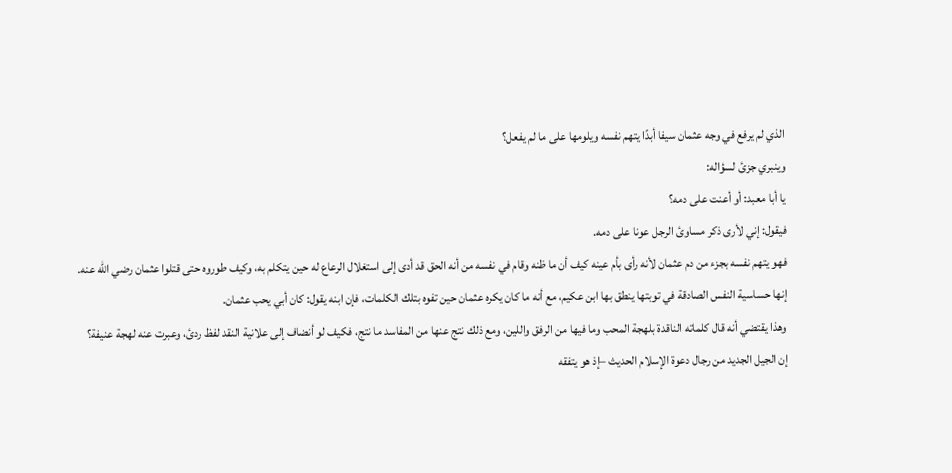الذي لم يرفع في وجه عثمان سيفا أبدًا يتهم نفسه ويلومها على ما لم يفعل؟
وينبري جزئ لسؤاله:
يا أبا معبد: أو أعنت على دمه؟
فيقول: إني لأرى ذكر مساوئ الرجل عونا على دمه.
فهو يتهم نفسه بجزء من دم عثمان لأنه رأى بأم عينه كيف أن ما ظنه وقام في نفسه من أنه الحق قد أدى إلى استغلال الرعاع له حين يتكلم به، وكيف طوروه حتى قتلوا عثمان رضي الله عنه.
إنها حساسية النفس الصادقة في توبتها ينطق بها ابن عكيم، مع أنه ما كان يكره عثمان حين تفوه بتلك الكلمات، فإن ابنه يقول: كان أبي يحب عثمان.
وهذا يقتضي أنه قال كلماته الناقدة بلهجة المحب وما فيها من الرفق واللين، ومع ذلك نتج عنها من المفاسد ما نتج، فكيف لو أنضاف إلى علانية النقد لفظ ردئ، وعبرت عنه لهجة عنيفة؟
إن الجيل الجديد من رجال دعوة الإسلام الحديث –إذ هو يتفقه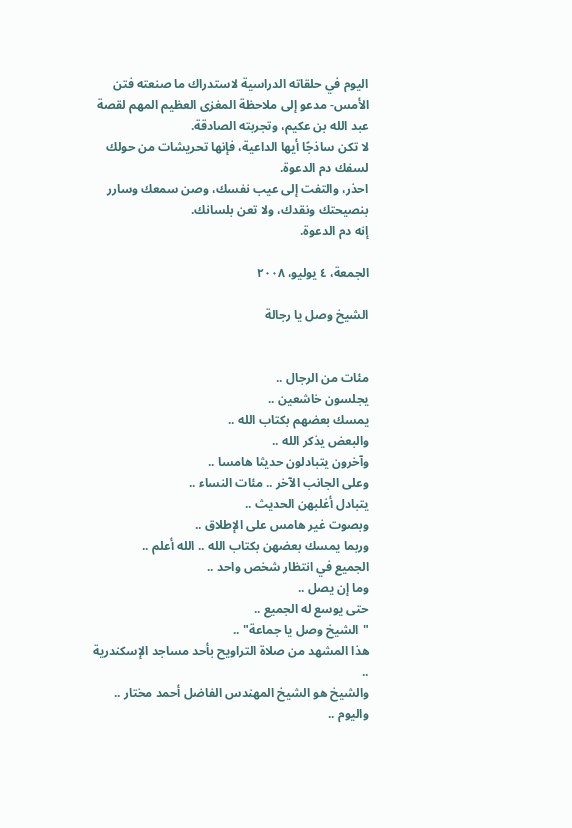اليوم في حلقاته الدراسية لاستدراك ما صنعته فتن الأمس- مدعو إلى ملاحظة المغزى العظيم المهم لقصة عبد الله بن عكيم، وتجربته الصادقة.
لا تكن ساذجًا أيها الداعية، فإنها تحريشات من حولك لسفك دم الدعوة.
احذر، والتفت إلى عيب نفسك، وصن سمعك وسارر بنصيحتك ونقدك، ولا تعن بلسانك.
إنه دم الدعوة.

الجمعة، ٤ يوليو، ٢٠٠٨

الشيخ وصل يا رجالة


مئات من الرجال ..
يجلسون خاشعين ..
يمسك بعضهم بكتاب الله ..
والبعض يذكر الله ..
وآخرون يتبادلون حديثا هامسا ..
وعلى الجانب الآخر .. مئات النساء ..
يتبادل أغلبهن الحديث ..
وبصوت غير هامس على الإطلاق ..
وربما يمسك بعضهن بكتاب الله .. الله أعلم ..
الجميع في انتظار شخص واحد ..
وما إن يصل ..
حتى يوسع له الجميع ..
"الشيخ وصل يا جماعة" ..
هذا المشهد من صلاة التراويح بأحد مساجد الإسكندرية ..
والشيخ هو الشيخ المهندس الفاضل أحمد مختار ..
واليوم ..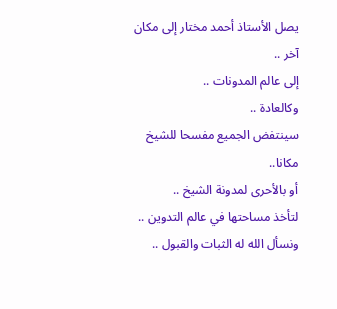يصل الأستاذ أحمد مختار إلى مكان آخر ..
إلى عالم المدونات ..
وكالعادة ..
سينتفض الجميع مفسحا للشيخ مكانا..
أو بالأحرى لمدونة الشيخ ..
لتأخذ مساحتها في عالم التدوين ..
ونسأل الله له الثبات والقبول ..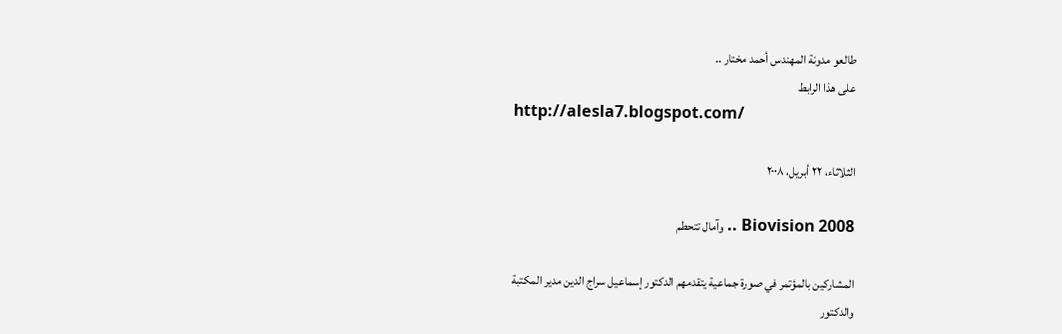طالعو مدونة المهندس أحمد مختار ..
على هذا الرابط
http://alesla7.blogspot.com/

الثلاثاء، ٢٢ أبريل، ٢٠٠٨

Biovision 2008 .. وآمال تتحطم

المشاركين بالمؤتمر في صورة جماعية يتقدمهم الدكتور إسماعيل سراج الدين مدير المكتبة
والدكتور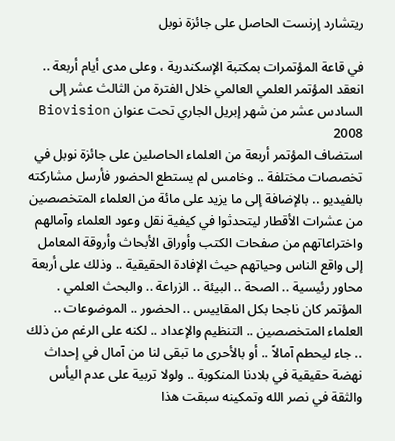ريتشارد إرنست الحاصل على جائزة نوبل

في قاعة المؤتمرات بمكتبة الإسكندرية ، وعلى مدى أيام أربعة .. انعقد المؤتمر العلمي العالمي خلال الفترة من الثالث عشر إلى السادس عشر من شهر إبريل الجاري تحت عنوان Biovision 2008
استضاف المؤتمر أربعة من العلماء الحاصلين على جائزة نوبل في تخصصات مختلفة .. وخامس لم يستطع الحضور فأرسل مشاركته بالفيديو .. بالإضافة إلى ما يزيد على مائة من العلماء المتخصصين من عشرات الأقطار ليتحدثوا في كيفية نقل وعود العلماء وآمالهم واختراعاتهم من صفحات الكتب وأوراق الأبحاث وأروقة المعامل إلى واقع الناس وحياتهم حيث الإفادة الحقيقية .. وذلك على أربعة محاور رئيسية .. الصحة .. البيئة .. الزراعة .. والبحث العلمي .
المؤتمر كان ناجحا بكل المقاييس .. الحضور .. الموضوعات .. العلماء المتخصصين .. التنظيم والإعداد .. لكنه على الرغم من ذلك .. جاء ليحطم آمالاً .. أو بالأحرى ما تبقى لنا من آمال في إحداث نهضة حقيقية في بلادنا المنكوبة .. ولولا تربية على عدم اليأس والثقة في نصر الله وتمكينه سبقت هذا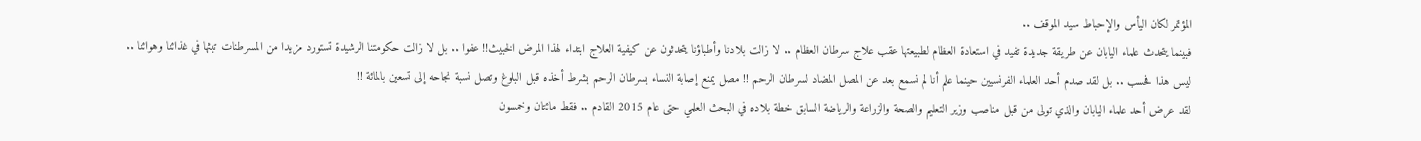المؤتمر لكان اليأس والإحباط سيد الموقف ..
فبينما يتحدث علماء اليابان عن طريقة جديدة تفيد في استعادة العظام لطبيعتها عقب علاج سرطان العظام .. لا زالت بلادنا وأطباؤنا يتحدثون عن كيفية العلاج ابتداء لهذا المرض الخبيث!! عفوا .. بل لا زالت حكومتنا الرشيدة تستورد مزيدا من المسرطنات تبثها في غذائنا وهوائنا ..
ليس هذا فحسب .. بل لقد صدم أحد العلماء الفرنسيين حينما علم أنا لم نسمع بعد عن المصل المضاد لسرطان الرحم !! مصل يمنع إصابة النساء بسرطان الرحم بشرط أخذه قبل البلوغ وتصل نسبة نجاحه إلى تسعين بالمائة !!
لقد عرض أحد علماء اليابان والذي تولى من قبل مناصب وزير التعليم والصحة والزراعة والرياضة السابق خطة بلاده في البحث العلمي حتى عام 2015 القادم .. فقط مائتان وخمسون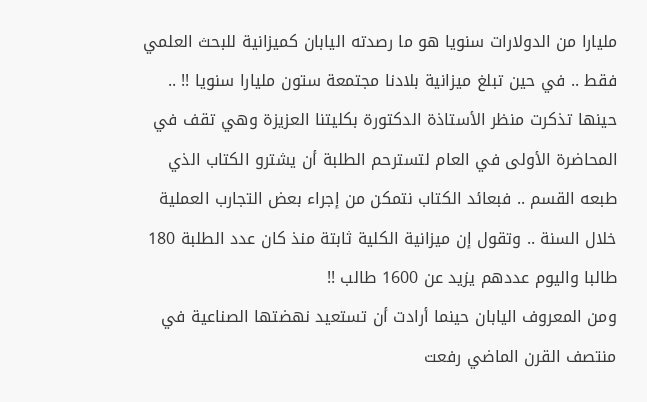مليارا من الدولارات سنويا هو ما رصدته اليابان كميزانية للبحث العلمي فقط .. في حين تبلغ ميزانية بلادنا مجتمعة ستون مليارا سنويا !! .. حينها تذكرت منظر الأستاذة الدكتورة بكليتنا العزيزة وهي تقف في المحاضرة الأولى في العام لتسترحم الطلبة أن يشترو الكتاب الذي طبعه القسم .. فبعائد الكتاب نتمكن من إجراء بعض التجارب العملية خلال السنة .. وتقول إن ميزانية الكلية ثابتة منذ كان عدد الطلبة 180 طالبا واليوم عددهم يزيد عن 1600 طالب !!
ومن المعروف اليابان حينما أرادت أن تستعيد نهضتها الصناعية في منتصف القرن الماضي رفعت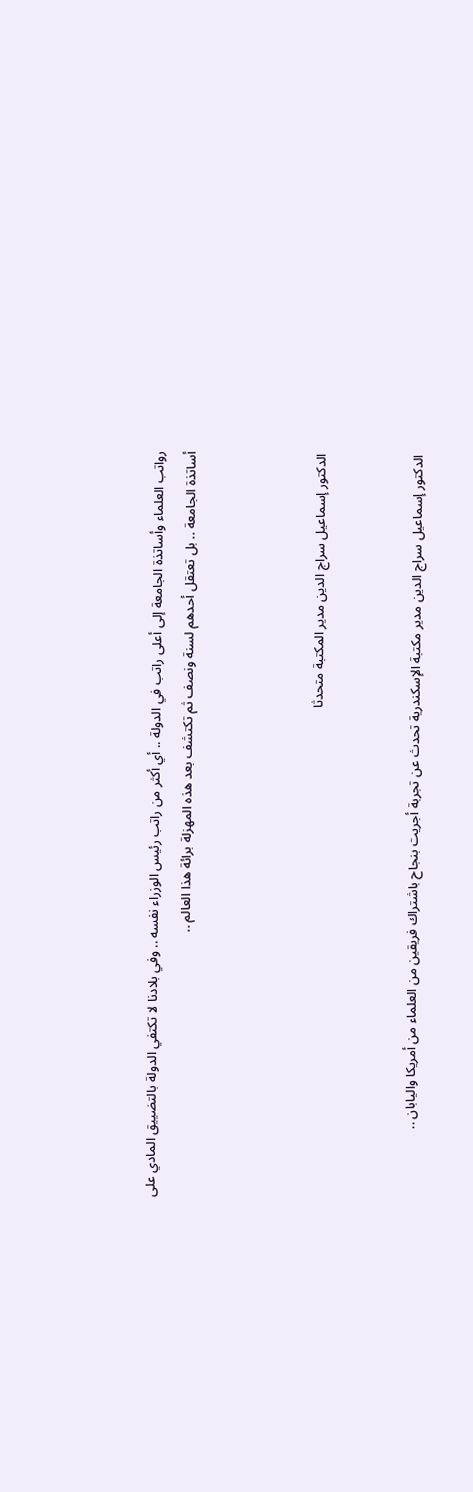رواتب العلماء وأساتذة الجامعة إلى أعلى راتب في الدولة .. أي أكثر من راتب رئيس الوزراء نفسه .. وفي بلادنا لا تكتفي الدولة بالتضييق المادي على أساتذة الجامعة .. بل تعتقل أحدهم لسنة ونصف ثم تكتشف بعد هذه المهزلة برائة هذا العالم ..



الدكتور إسماعيل سراج الدين مدير المكتبة متحدثا


الدكتور إسماعيل سراج الدين مدير مكتبة الإسكندرية تحدث عن تجربة أجريت بنجاح باشتراك فريقين من العلماء من أمريكا واليابان ..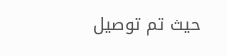حيث تم توصيل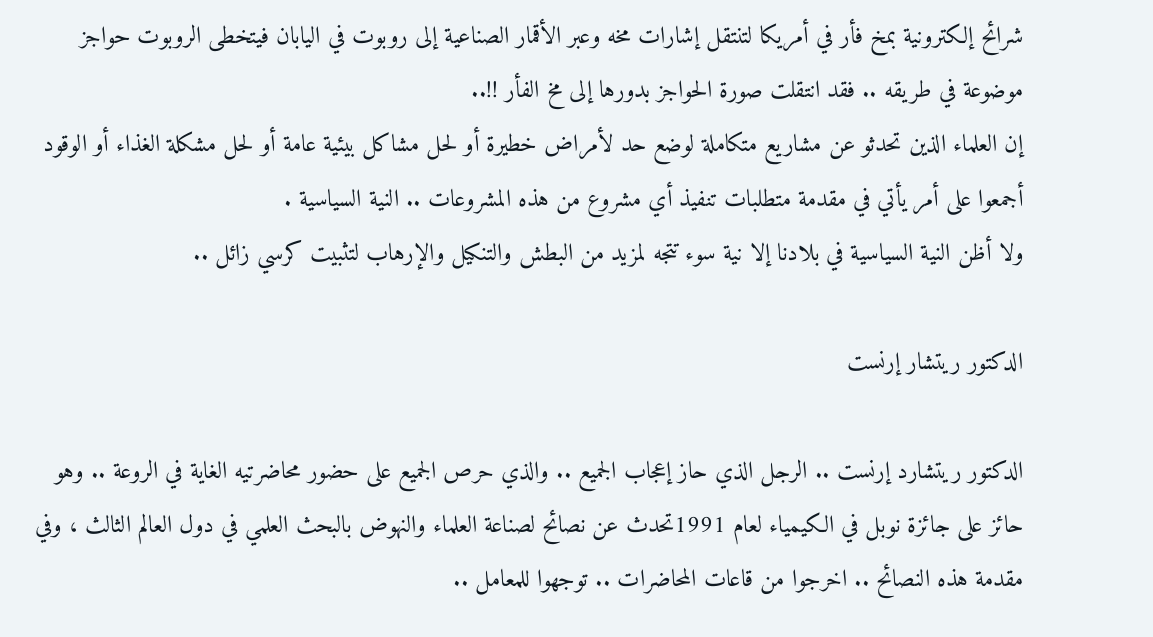شرائح إلكترونية بمخ فأر في أمريكا لتنتقل إشارات مخه وعبر الأقمار الصناعية إلى روبوت في اليابان فيتخطى الروبوت حواجز موضوعة في طريقه .. فقد انتقلت صورة الحواجز بدورها إلى مخ الفأر !!..
إن العلماء الذين تحدثو عن مشاريع متكاملة لوضع حد لأمراض خطيرة أو لحل مشاكل بيئية عامة أو لحل مشكلة الغذاء أو الوقود أجمعوا على أمر يأتي في مقدمة متطلبات تنفيذ أي مشروع من هذه المشروعات .. النية السياسية .
ولا أظن النية السياسية في بلادنا إلا نية سوء تتجه لمزيد من البطش والتنكيل والإرهاب لتثبيت كرسي زائل ..

الدكتور ريتشار إرنست

الدكتور ريتشارد إرنست .. الرجل الذي حاز إعجاب الجميع .. والذي حرص الجميع على حضور محاضرتيه الغاية في الروعة .. وهو حائز على جائزة نوبل في الكيمياء لعام 1991تحدث عن نصائح لصناعة العلماء والنهوض بالبحث العلمي في دول العالم الثالث ، وفي مقدمة هذه النصائح .. اخرجوا من قاعات المحاضرات .. توجهوا للمعامل ..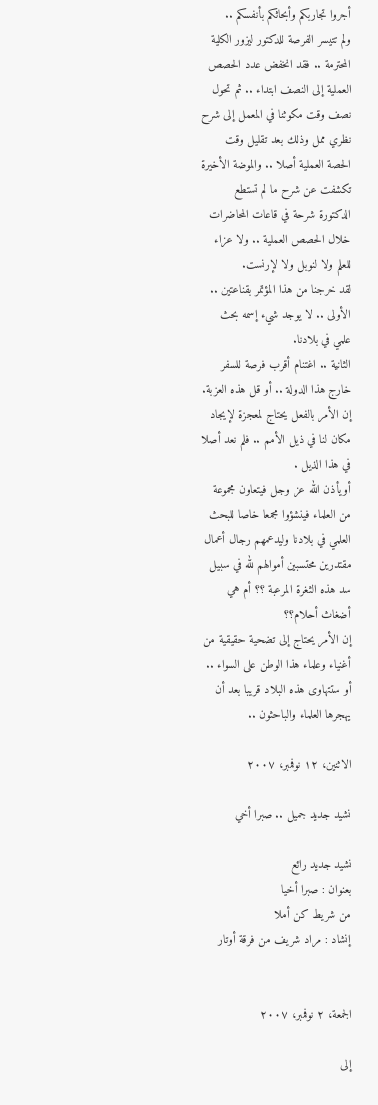أجروا تجاربكم وأبحاثكم بأنفسكم ..
ولم تتيسر الفرصة للدكتور ليزور الكلية المحترمة .. فقد انخفض عدد الحصص العملية إلى النصف ابتداء .. ثم تحول نصف وقت مكوثنا في المعمل إلى شرح نظري ممل وذلك بعد تقليل وقت الحصة العملية أصلا .. والموضة الأخيرة تكشفت عن شرح ما لم تستطع الدكتورة شرحة في قاعات المحاضرات خلال الحصص العملية .. ولا عزاء للعلم ولا لنوبل ولا لإرنست.
لقد خرجنا من هذا المؤتمر بقناعتين ..
الأولى .. لا يوجد شيء إسمه بحث علمي في بلادنا.
الثانية .. اغتنام أقرب فرصة للسفر خارج هذا الدولة .. أو قل هذه العزبة.
إن الأمر بالفعل يحتاج لمعجزة لإيجاد مكان لنا في ذيل الأمم .. فلم نعد أصلا في هذا الذيل .
أويأذن الله عز وجل فيتعاون مجموعة من العلماء فينشؤوا مجمعا خاصا للبحث العلمي في بلادنا وليدعمهم رجال أعمال مقتدرين محتسبين أموالهم لله في سبيل سد هذه الثغرة المرعبة ؟؟ أم هي أضغاث أحلام؟؟
إن الأمر يحتاج إلى تضحية حقيقية من أغنياء وعلماء هذا الوطن على السواء .. أو ستتهاوى هذه البلاد قريبا بعد أن يهجرها العلماء والباحثون ..

الاثنين، ١٢ نوفمبر، ٢٠٠٧

نشيد جديد جميل .. صبرا أخي

نشيد جديد رائع
بعنوان : صبرا أخيا
من شريط كن أملا
إنشاد : مراد شريف من فرقة أوتار


الجمعة، ٢ نوفمبر، ٢٠٠٧

إلى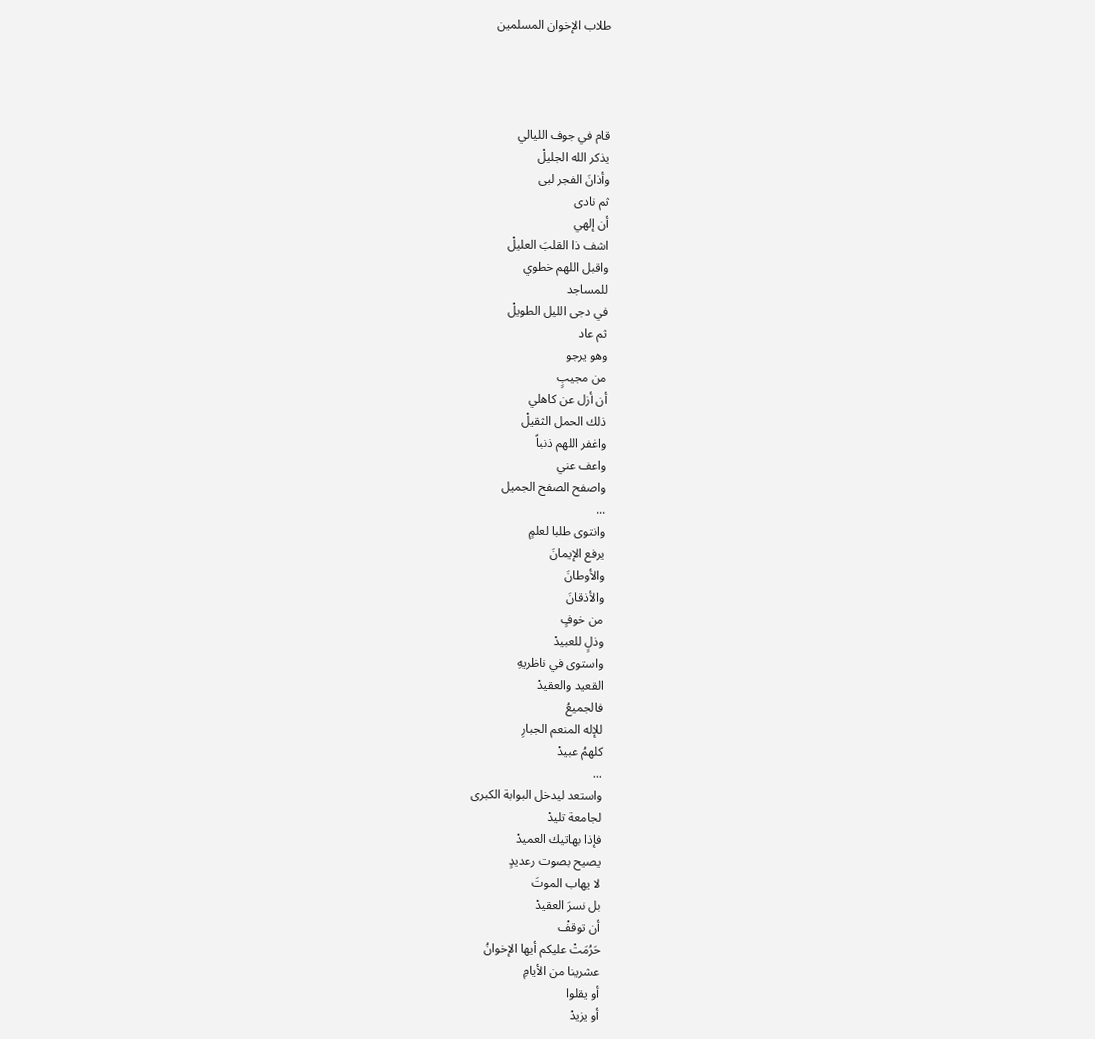طلاب الإخوان المسلمين




قام في جوف الليالي
يذكر الله الجليلْ
وأذانَ الفجر لبى
ثم نادى
أن إلهي
اشف ذا القلبَ العليلْ
واقبل اللهم خطوي
للمساجد
في دجى الليل الطويلْ
ثم عاد
وهو يرجو
من مجيبٍ
أن أزل عن كاهلي
ذلك الحمل الثقيلْ
واغفر اللهم ذنباً
واعف عني
واصفح الصفح الجميل
...
وانتوى طلبا لعلمٍ
يرفع الإيمانَ
والأوطانَ
والأذقانَ
من خوفٍ
وذلٍ للعبيدْ
واستوى في ناظريهِ
القعيد والعقيدْ
فالجميعُ
للإله المنعم الجبارِ
كلهمُ عبيدْ
...
واستعد ليدخل البوابة الكبرى
لجامعة تليدْ
فإذا بهاتيك العميدْ
يصيح بصوت رعديدٍ
لا يهاب الموتَ
بل نسرَ العقيدْ
أن توقفْ
حَرُمَتْ عليكم أيها الإخوانُ
عشرينا من الأيامِ
أو يقلوا
أو يزيدْ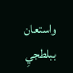واستعان ببلطجيِ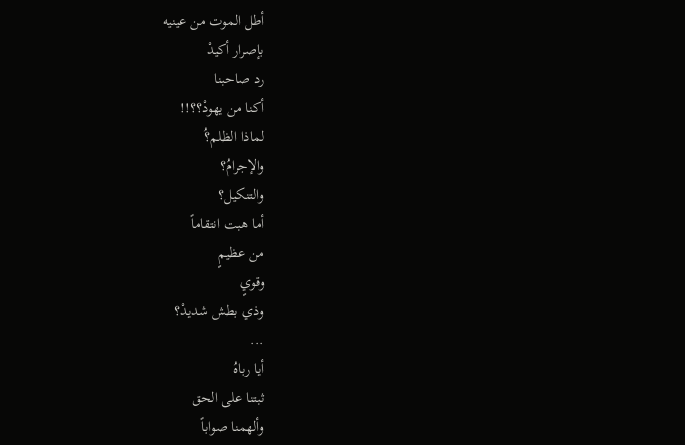أطل الموت من عينيه
بإصرار أكيدْ
رد صاحبنا
أكنا من يهودْ؟؟!!
لماذا الظلم؟ُ
والإجرامُ؟
والتنكيل؟
أما هبت انتقاماً
من عظيمٍ
وقويٍ
وذي بطش شديدْ؟
...
أيا رباهُ
ثبتنا على الحق
وألهمنا صواباً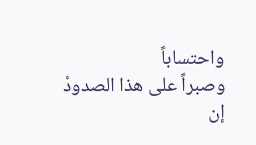واحتساباً
وصبراً على هذا الصدودْ
إن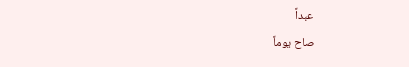عبداً
صاح يوماً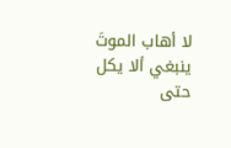لا أهاب الموتَ
ينبغي ألا يكل
حتى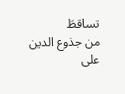تساقطَ
من جذوع الدين
على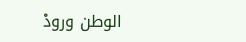الوطن ورودْ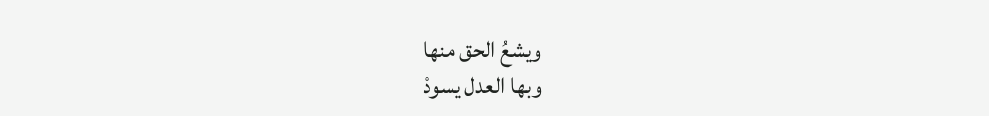ويشعُ الحق منها
وبها العدل يسودْ